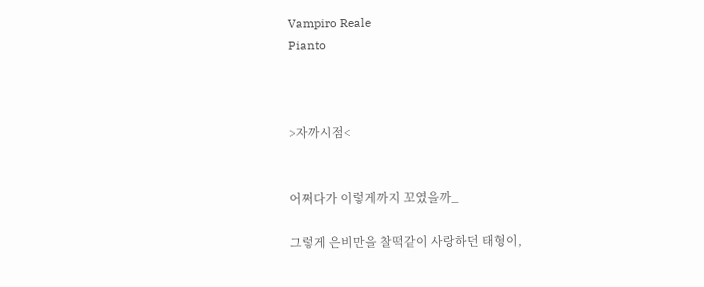Vampiro Reale
Pianto



>자까시점<


어쩌다가 이렇게까지 꼬였을까_

그렇게 은비만을 찰떡같이 사랑하던 태형이,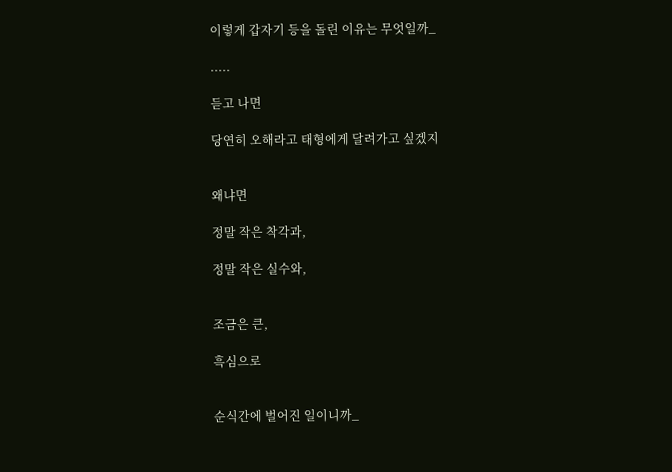이렇게 갑자기 등을 돌린 이유는 무엇일까_

.....

듣고 나면

당연히 오해라고 태형에게 달려가고 싶겠지


왜냐면

정말 작은 착각과,

정말 작은 실수와,


조금은 큰,

흑심으로


순식간에 벌어진 일이니까_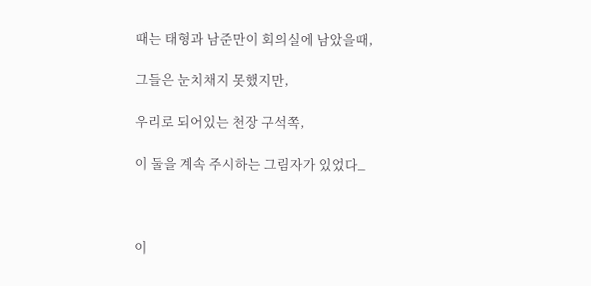때는 태형과 남준만이 회의실에 남았을때,

그들은 눈치채지 못했지만,

우리로 되어있는 천장 구석쪽,

이 둘을 계속 주시하는 그림자가 있었다_



이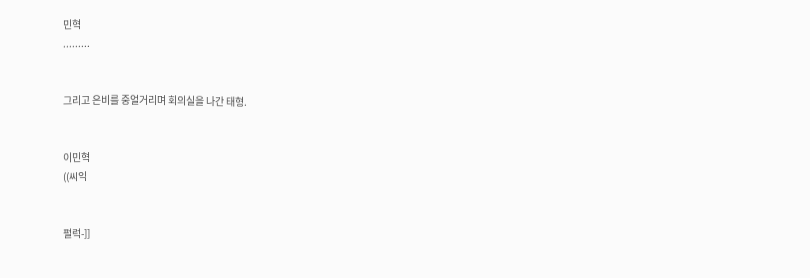민혁
.........


그리고 은비를 중얼거리며 회의실을 나간 태형.


이민혁
((씨익


펄럭-]]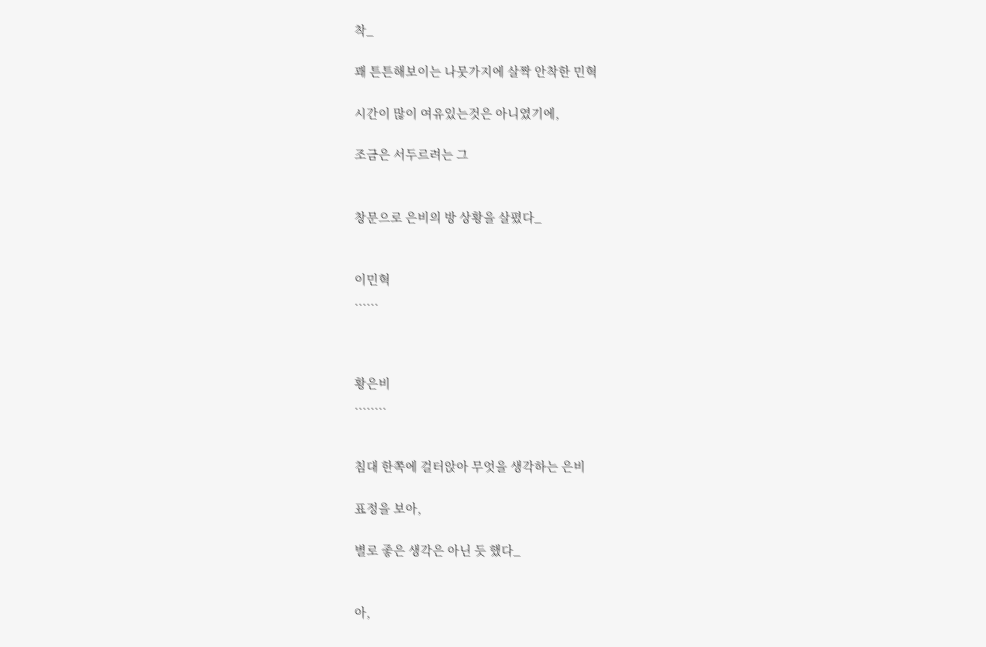착_

꽤 튼튼해보이는 나뭇가지에 살짝 안착한 민혁

시간이 많이 여유있는것은 아니였기에,

조금은 서두르려는 그


창문으로 은비의 방 상황을 살폈다_


이민혁
......



황은비
........


침대 한쪽에 걸터앉아 무엇을 생각하는 은비

표정을 보아,

별로 좋은 생각은 아닌 듯 했다_


아,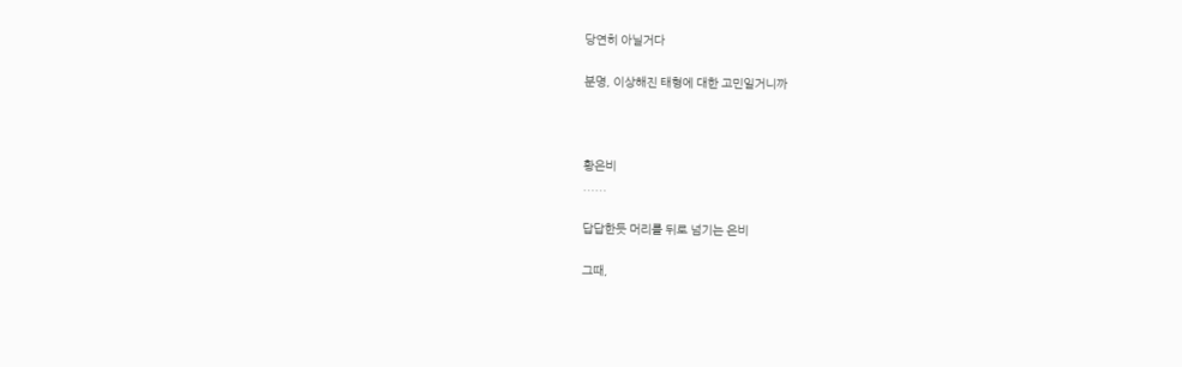당연히 아닐거다

분명, 이상해진 태형에 대한 고민일거니까



황은비
......

답답한듯 머리를 뒤로 넘기는 은비

그때,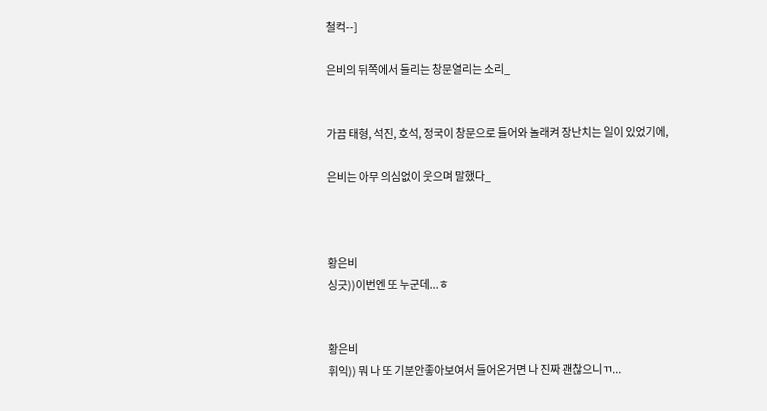철컥--]

은비의 뒤쪽에서 들리는 창문열리는 소리_


가끔 태형, 석진, 호석, 정국이 창문으로 들어와 놀래켜 장난치는 일이 있었기에,

은비는 아무 의심없이 웃으며 말했다_



황은비
싱긋))이번엔 또 누군데...ㅎ


황은비
휘익)) 뭐 나 또 기분안좋아보여서 들어온거면 나 진짜 괜찮으니ㄲ...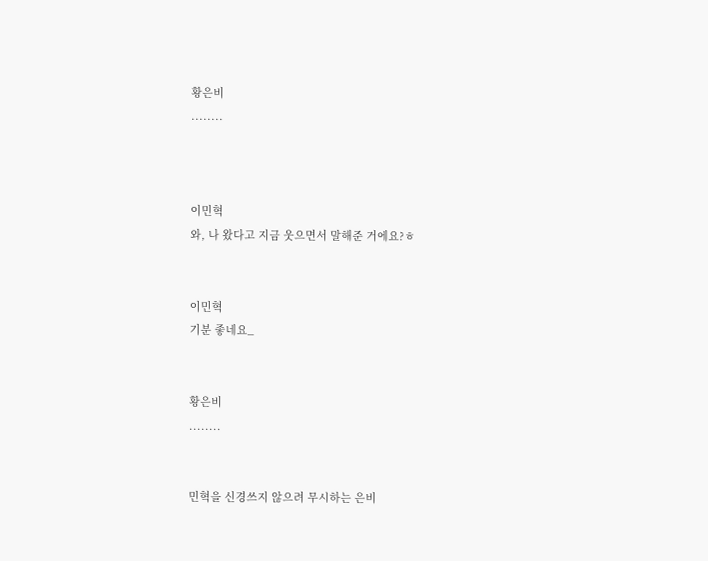황은비
........



이민혁
와, 나 왔다고 지금 웃으면서 말해준 거에요?ㅎ


이민혁
기분 좋네요_


황은비
........


민혁을 신경쓰지 않으려 무시하는 은비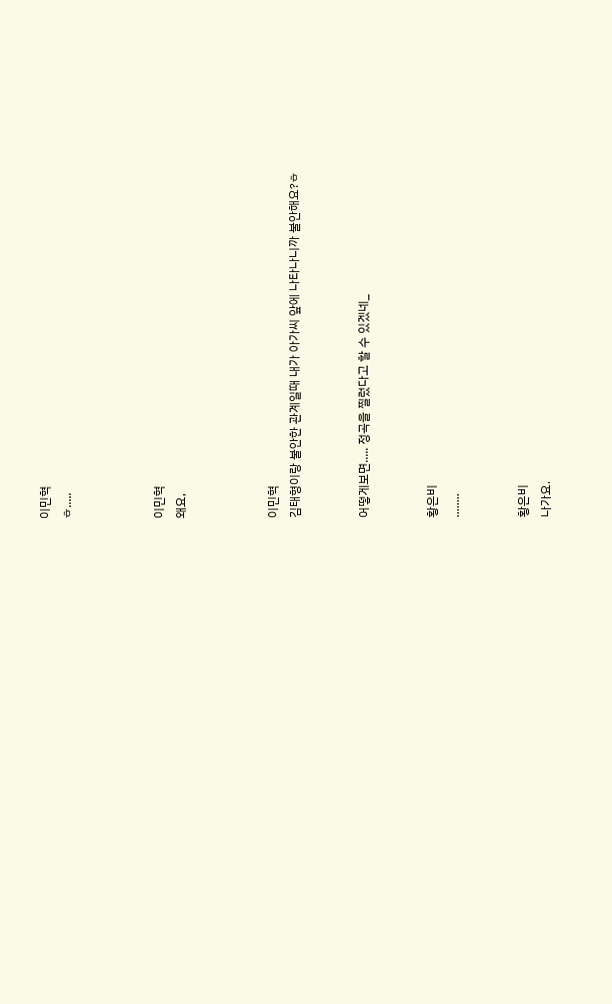이민혁
ㅎ.....



이민혁
왜요,



이민혁
김태형이랑 불안한 관계일때 내가 아가씨 앞에 나타나니까 불안해요?ㅎ


어떻게보면..... 정곡을 찔렀다고 할 수 있겠네_


황은비
........


황은비
나가요.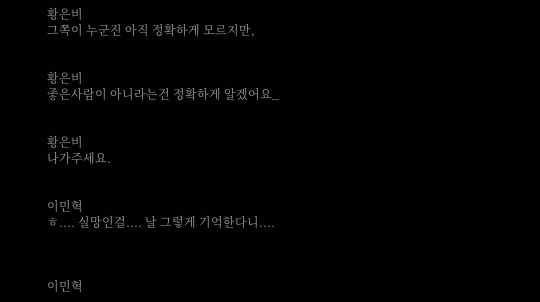황은비
그쪽이 누군진 아직 정확하게 모르지만,


황은비
좋은사람이 아니라는건 정확하게 알겠어요_


황은비
나가주세요.


이민혁
ㅎ.... 실망인걸.... 날 그렇게 기억한다니....



이민혁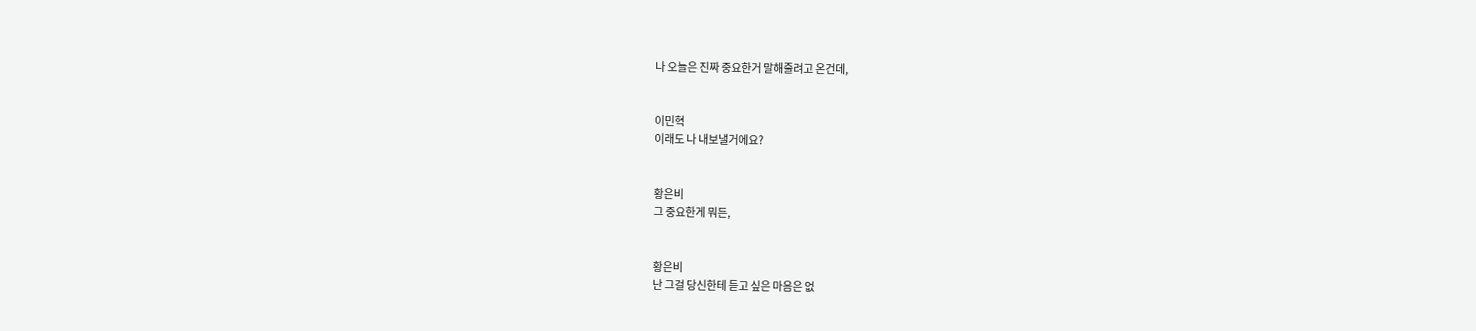나 오늘은 진짜 중요한거 말해줄려고 온건데,


이민혁
이래도 나 내보낼거에요?


황은비
그 중요한게 뭐든,


황은비
난 그걸 당신한테 듣고 싶은 마음은 없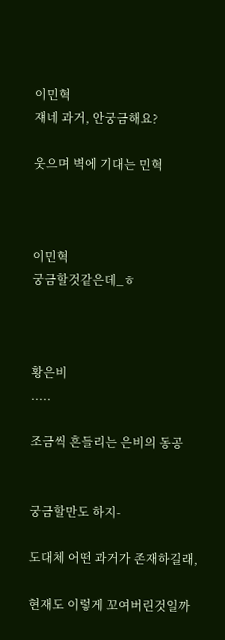이민혁
쟤네 과거, 안궁금해요?

웃으며 벽에 기대는 민혁



이민혁
궁금할것같은데_ㅎ



황은비
.....

조금씩 흔들리는 은비의 동공


궁금할만도 하지-

도대체 어떤 과거가 존재하길래,

현재도 이렇게 꼬여버린것일까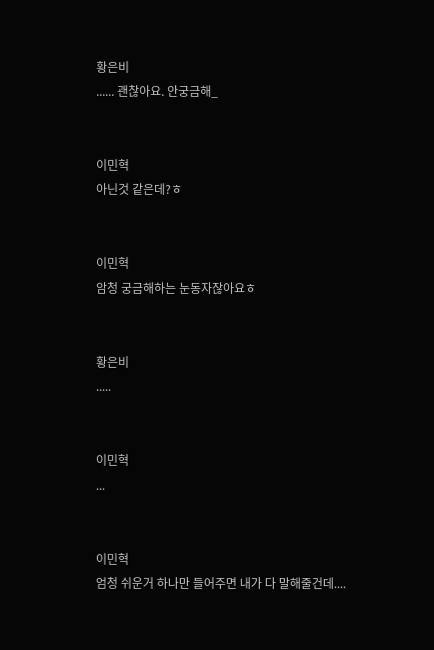황은비
...... 괜찮아요. 안궁금해_


이민혁
아닌것 같은데?ㅎ


이민혁
암청 궁금해하는 눈동자잖아요ㅎ


황은비
.....


이민혁
...


이민혁
엄청 쉬운거 하나만 들어주면 내가 다 말해줄건데....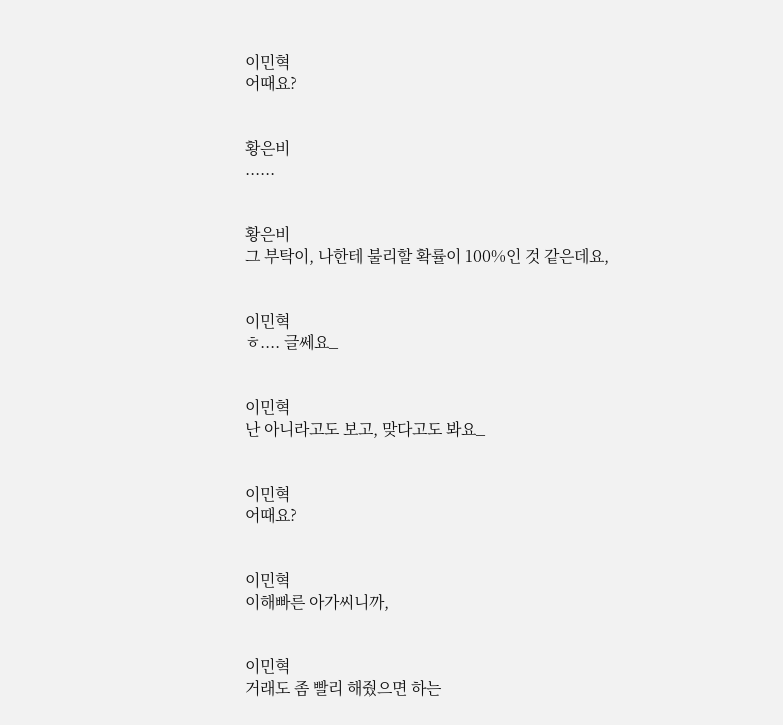이민혁
어때요?


황은비
......


황은비
그 부탁이, 나한테 불리할 확률이 100%인 것 같은데요,


이민혁
ㅎ.... 글쎄요_


이민혁
난 아니라고도 보고, 맞다고도 봐요_


이민혁
어때요?


이민혁
이해빠른 아가씨니까,


이민혁
거래도 좀 빨리 해줬으면 하는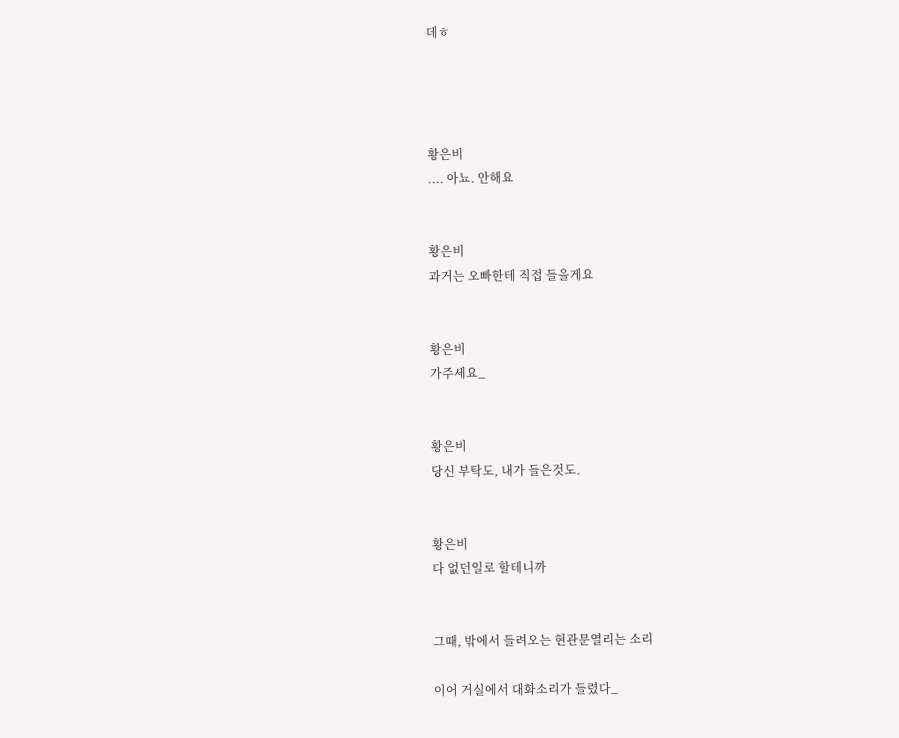데ㅎ




황은비
.... 아뇨. 안해요


황은비
과거는 오빠한테 직접 들을게요


황은비
가주세요_


황은비
당신 부탁도, 내가 들은것도.


황은비
다 없던일로 할테니까


그때, 밖에서 들려오는 현관문열리는 소리

이어 거실에서 대화소리가 들렸다_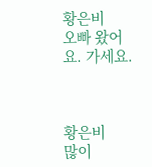황은비
오빠 왔어요. 가세요.



황은비
많이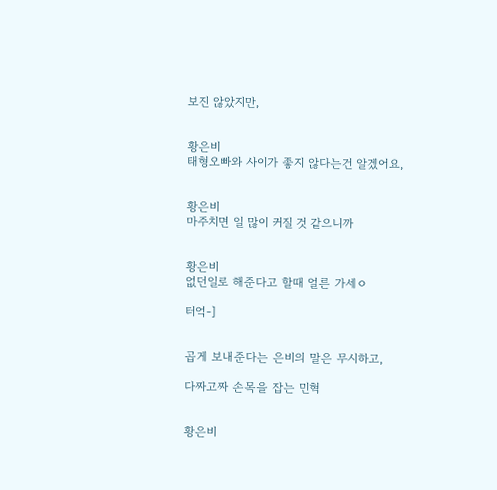보진 않았지만,


황은비
태형오빠와 사이가 좋지 않다는건 알겠어요,


황은비
마주치면 일 많이 커질 것 같으니까


황은비
없던일로 해준다고 할때 얼른 가세ㅇ

터억-]


곱게 보내준다는 은비의 말은 무시하고,

다짜고짜 손목을 잡는 민혁


황은비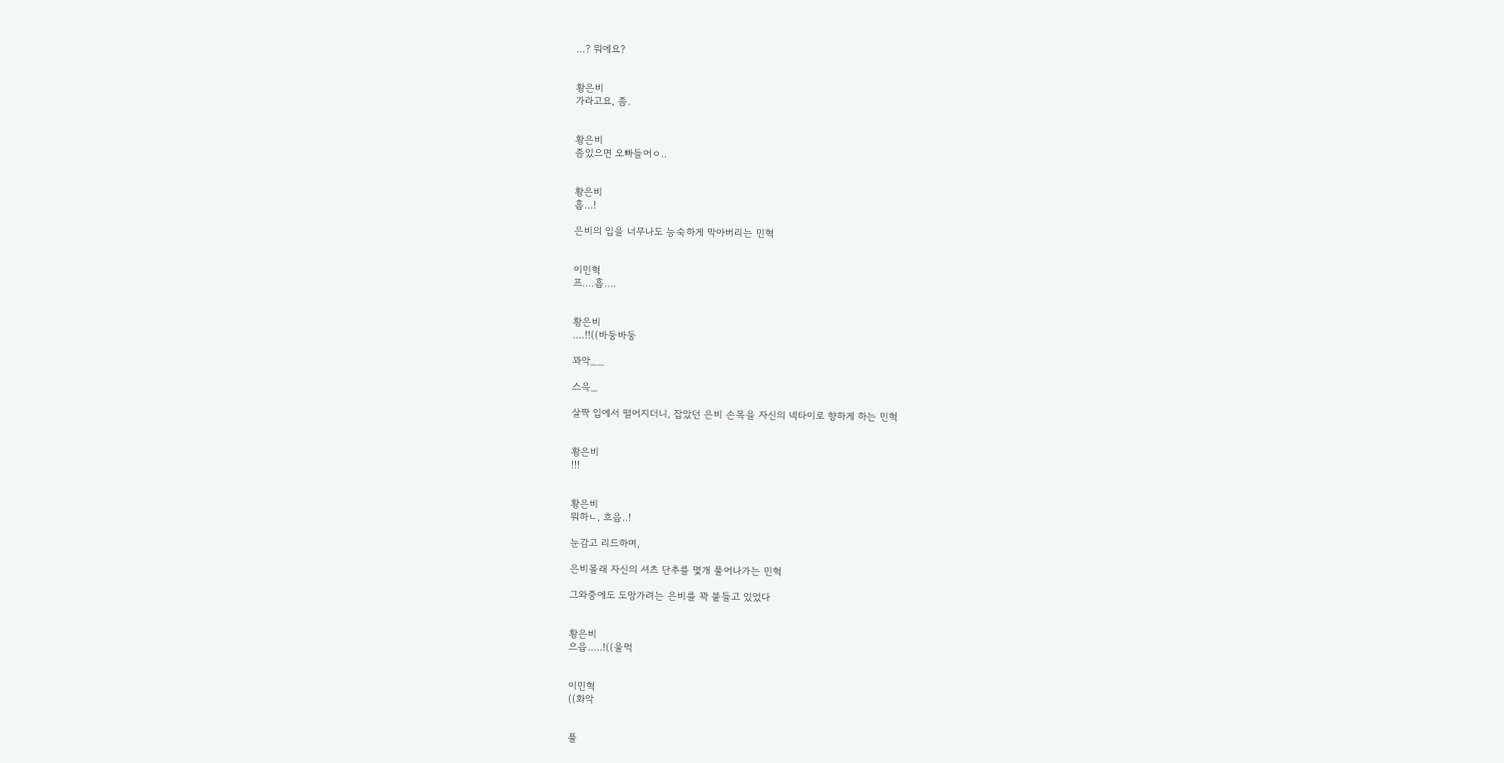...? 뭐에요?


황은비
가라고요, 좀.


황은비
좀있으면 오빠들어ㅇ..


황은비
흡...!

은비의 입을 너무나도 능숙하게 막아버리는 민혁


이민혁
프....흡....


황은비
....!!((바둥바둥

꽈악__

스윽_

살짝 입에서 떨어지더니, 잡았던 은비 손목을 자신의 넥타이로 향하게 하는 민혁


황은비
!!!


황은비
뭐하ㄴ, 흐읍..!

눈감고 리드하며,

은비몰래 자신의 셔츠 단추를 몇개 풀어나가는 민혁

그와중에도 도망가려는 은비를 꽉 붙들고 있었다


황은비
으읍.....!((울먹


이민혁
((화악


풀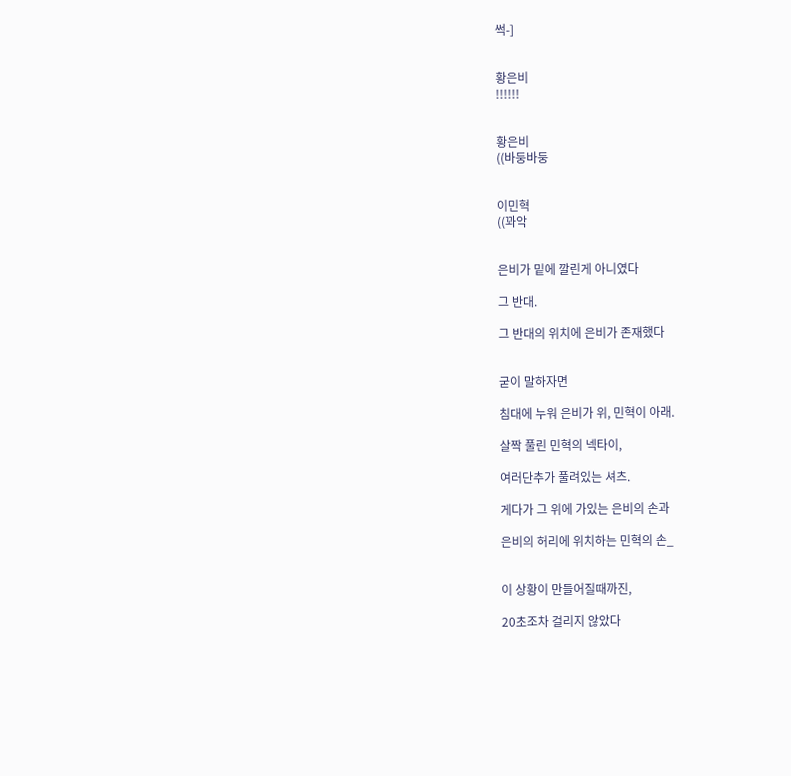썩-]


황은비
!!!!!!


황은비
((바둥바둥


이민혁
((꽈악


은비가 밑에 깔린게 아니였다

그 반대.

그 반대의 위치에 은비가 존재했다


굳이 말하자면

침대에 누워 은비가 위, 민혁이 아래.

살짝 풀린 민혁의 넥타이,

여러단추가 풀려있는 셔츠.

게다가 그 위에 가있는 은비의 손과

은비의 허리에 위치하는 민혁의 손_


이 상황이 만들어질때까진,

20초조차 걸리지 않았다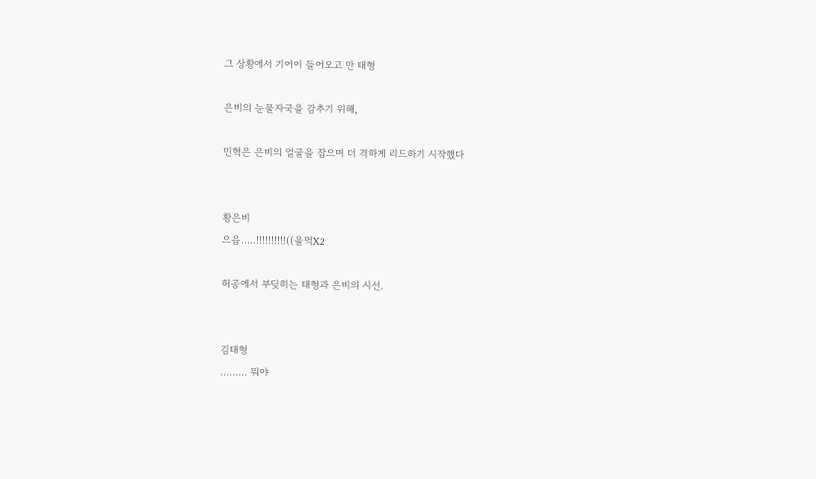그 상황에서 기어이 들어오고 만 태형

은비의 눈물자국을 감추기 위해,

민혁은 은비의 얼굴을 잡으며 더 격하게 리드하기 시작했다


황은비
으읍.....!!!!!!!!!!((울먹X2

허공에서 부딪히는 태형과 은비의 시선.


김태형
......... 뭐야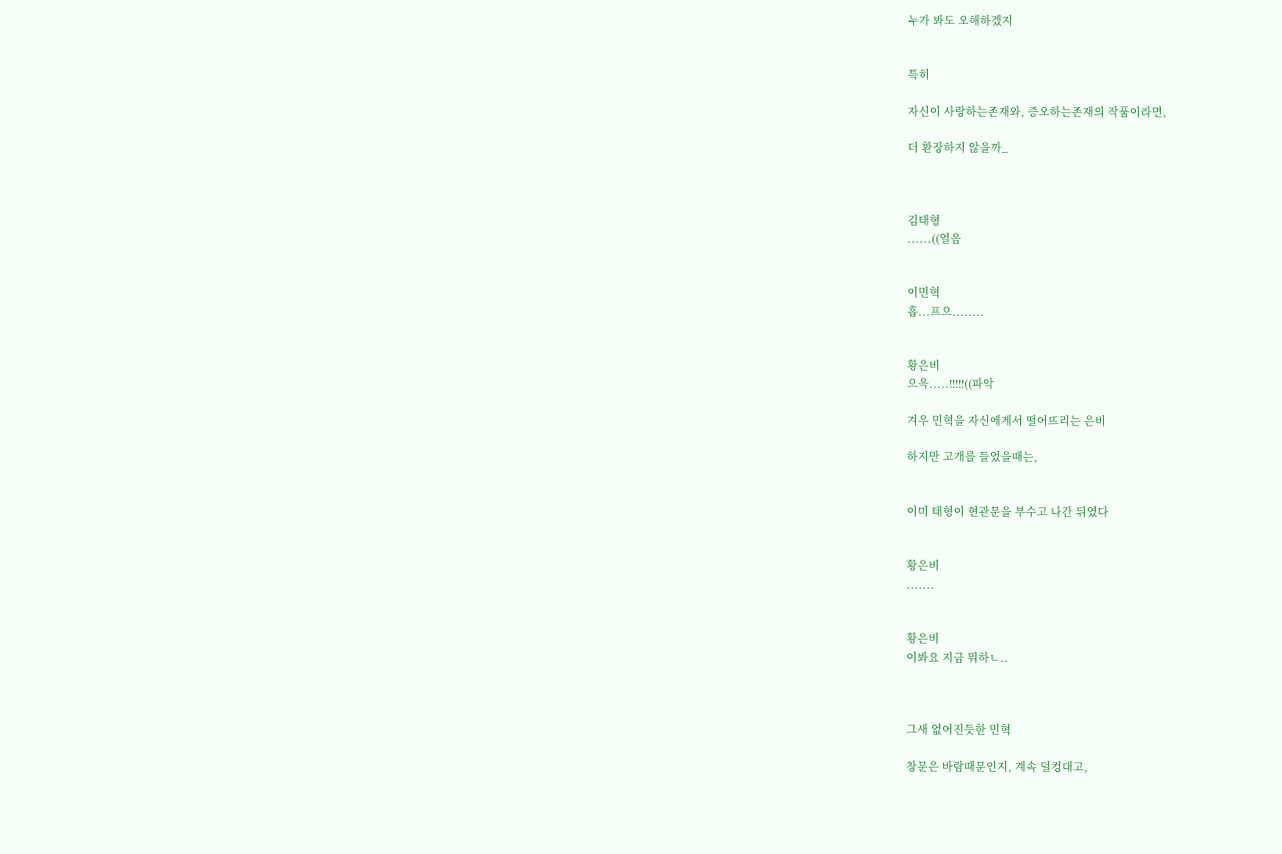누가 봐도 오해하겠지


특히

자신이 사랑하는존재와, 증오하는존재의 작품이라면,

더 환장하지 않을까_



김태형
......((얼음


이민혁
흡...프으........


황은비
으윽.....!!!!!((파악

겨우 민혁을 자신에게서 떨어뜨리는 은비

하지만 고개를 들었을때는,


이미 태형이 현관문을 부수고 나간 뒤였다


황은비
.......


황은비
이봐요 지금 뭐하ㄴ..



그새 없어진듯한 민혁

창문은 바람때문인지, 계속 덜컹대고,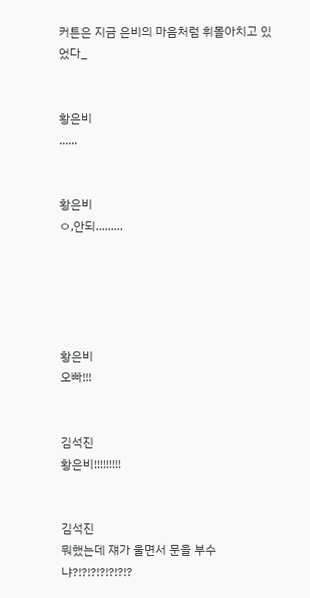커튼은 지금 은비의 마음처럼 휘몰아치고 있었다_


황은비
......


황은비
ㅇ,안되.........





황은비
오빠!!!


김석진
황은비!!!!!!!!!


김석진
뭐했는데 쟤가 울면서 문을 부수냐?!?!?!?!?!?!?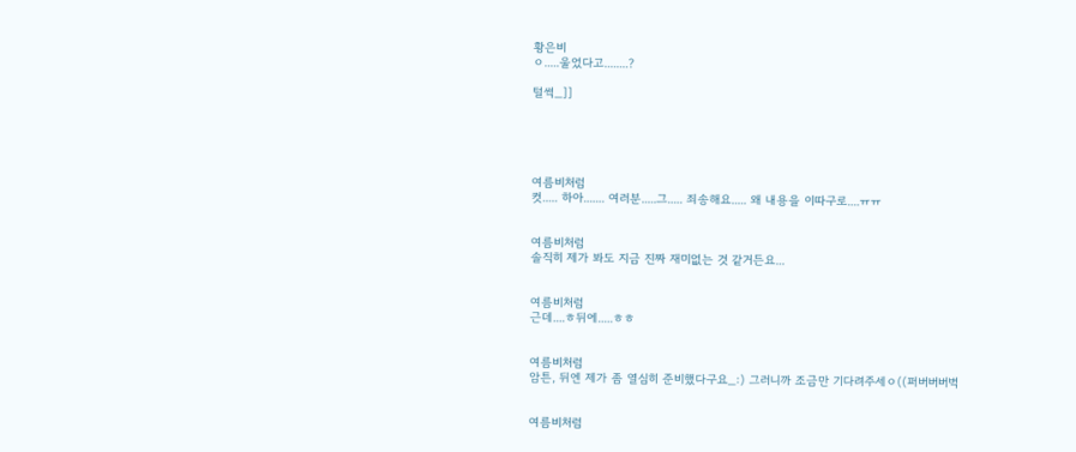황은비
ㅇ.....울었다고........?

털썩_]]





여름비처럼
컷..... 하아....... 여러분.....그..... 죄송해요..... 왜 내용을 이따구로....ㅠㅠ


여름비처럼
솔직히 제가 봐도 지금 진짜 재미없는 것 같거든요...


여름비처럼
근데....ㅎ뒤에.....ㅎㅎ


여름비처럼
암튼, 뒤엔 제가 좀 열심히 준비했다구요_:) 그러니까 조금만 기다려주세ㅇ((퍼버버버벅


여름비처럼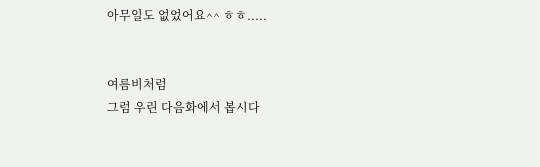아무일도 없었어요^^ ㅎㅎ.....


여름비처럼
그럼 우린 다음화에서 봅시다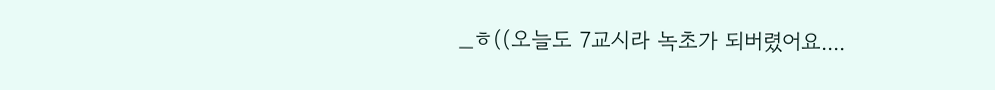_ㅎ((오늘도 7교시라 녹초가 되버렸어요....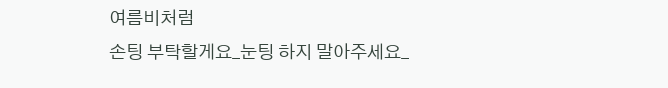여름비처럼
손팅 부탁할게요_눈팅 하지 말아주세요_